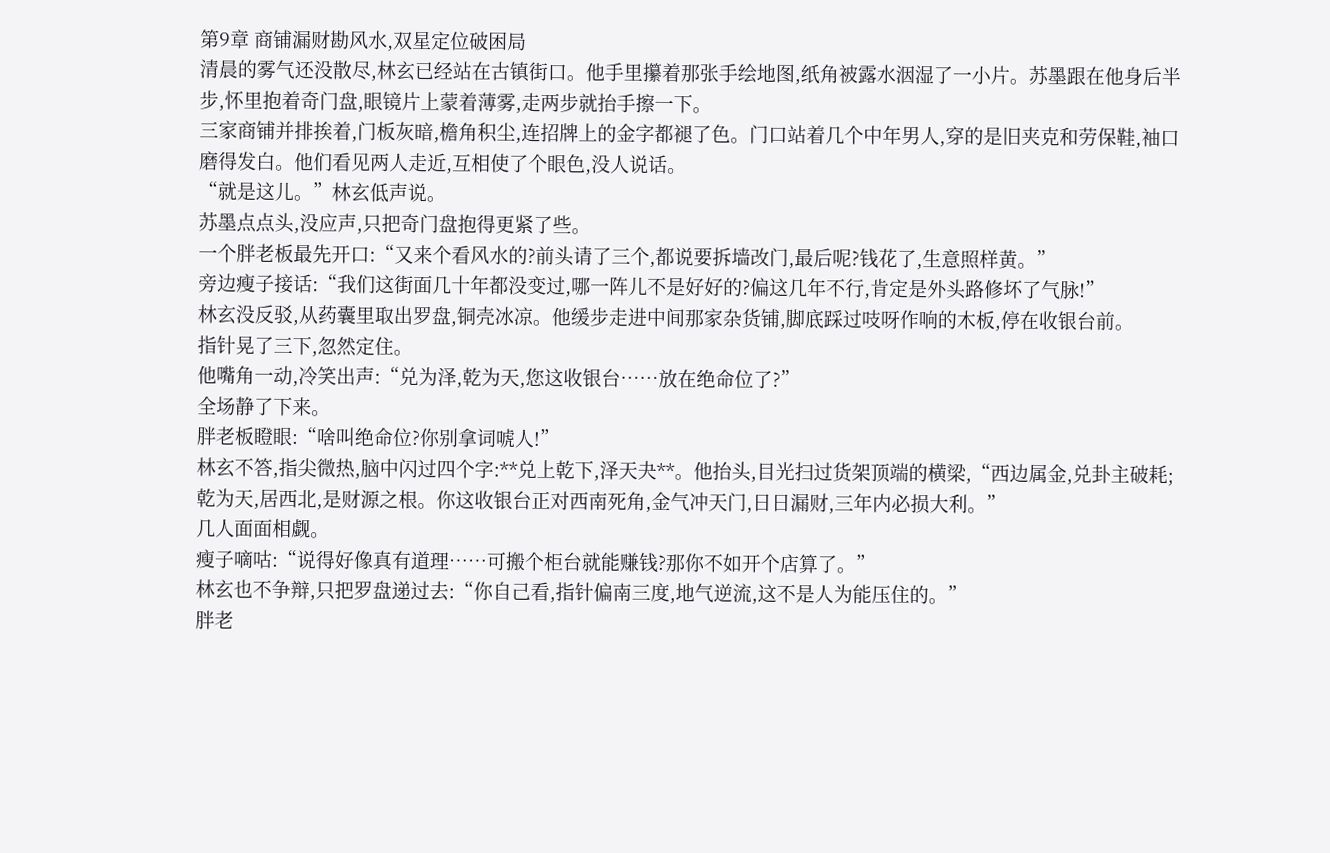第9章 商铺漏财勘风水,双星定位破困局
清晨的雾气还没散尽,林玄已经站在古镇街口。他手里攥着那张手绘地图,纸角被露水洇湿了一小片。苏墨跟在他身后半步,怀里抱着奇门盘,眼镜片上蒙着薄雾,走两步就抬手擦一下。
三家商铺并排挨着,门板灰暗,檐角积尘,连招牌上的金字都褪了色。门口站着几个中年男人,穿的是旧夹克和劳保鞋,袖口磨得发白。他们看见两人走近,互相使了个眼色,没人说话。
“就是这儿。”林玄低声说。
苏墨点点头,没应声,只把奇门盘抱得更紧了些。
一个胖老板最先开口:“又来个看风水的?前头请了三个,都说要拆墙改门,最后呢?钱花了,生意照样黄。”
旁边瘦子接话:“我们这街面几十年都没变过,哪一阵儿不是好好的?偏这几年不行,肯定是外头路修坏了气脉!”
林玄没反驳,从药囊里取出罗盘,铜壳冰凉。他缓步走进中间那家杂货铺,脚底踩过吱呀作响的木板,停在收银台前。
指针晃了三下,忽然定住。
他嘴角一动,冷笑出声:“兑为泽,乾为天,您这收银台……放在绝命位了?”
全场静了下来。
胖老板瞪眼:“啥叫绝命位?你别拿词唬人!”
林玄不答,指尖微热,脑中闪过四个字:**兑上乾下,泽天夬**。他抬头,目光扫过货架顶端的横梁,“西边属金,兑卦主破耗;乾为天,居西北,是财源之根。你这收银台正对西南死角,金气冲天门,日日漏财,三年内必损大利。”
几人面面相觑。
瘦子嘀咕:“说得好像真有道理……可搬个柜台就能赚钱?那你不如开个店算了。”
林玄也不争辩,只把罗盘递过去:“你自己看,指针偏南三度,地气逆流,这不是人为能压住的。”
胖老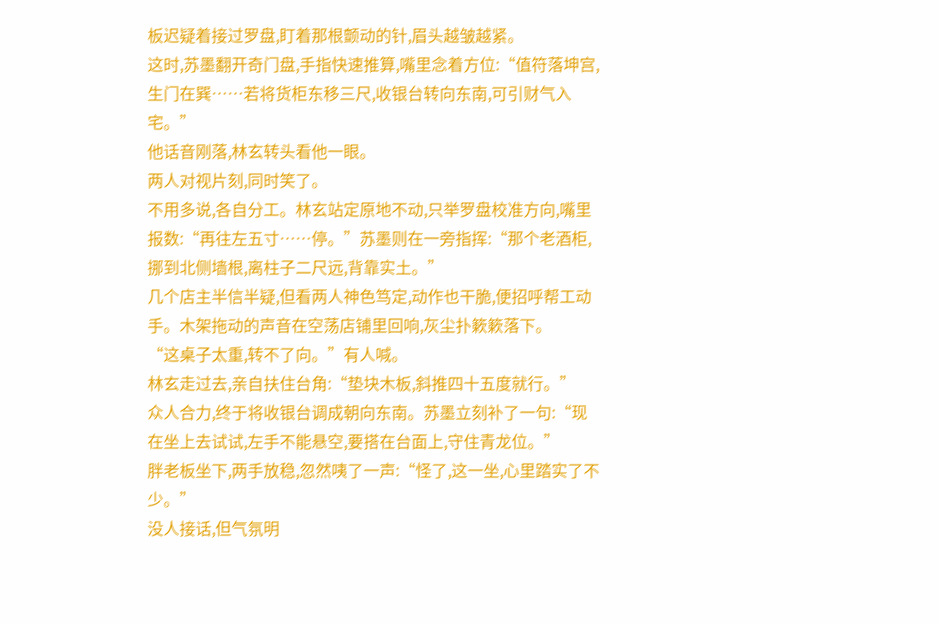板迟疑着接过罗盘,盯着那根颤动的针,眉头越皱越紧。
这时,苏墨翻开奇门盘,手指快速推算,嘴里念着方位:“值符落坤宫,生门在巽……若将货柜东移三尺,收银台转向东南,可引财气入宅。”
他话音刚落,林玄转头看他一眼。
两人对视片刻,同时笑了。
不用多说,各自分工。林玄站定原地不动,只举罗盘校准方向,嘴里报数:“再往左五寸……停。”苏墨则在一旁指挥:“那个老酒柜,挪到北侧墙根,离柱子二尺远,背靠实土。”
几个店主半信半疑,但看两人神色笃定,动作也干脆,便招呼帮工动手。木架拖动的声音在空荡店铺里回响,灰尘扑簌簌落下。
“这桌子太重,转不了向。”有人喊。
林玄走过去,亲自扶住台角:“垫块木板,斜推四十五度就行。”
众人合力,终于将收银台调成朝向东南。苏墨立刻补了一句:“现在坐上去试试,左手不能悬空,要搭在台面上,守住青龙位。”
胖老板坐下,两手放稳,忽然咦了一声:“怪了,这一坐,心里踏实了不少。”
没人接话,但气氛明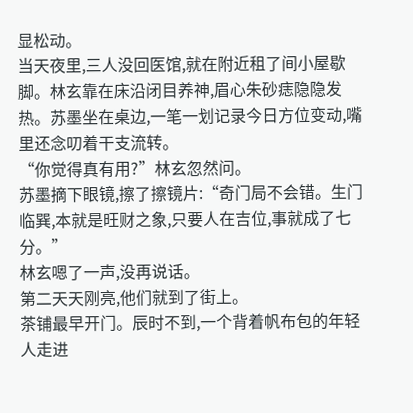显松动。
当天夜里,三人没回医馆,就在附近租了间小屋歇脚。林玄靠在床沿闭目养神,眉心朱砂痣隐隐发热。苏墨坐在桌边,一笔一划记录今日方位变动,嘴里还念叨着干支流转。
“你觉得真有用?”林玄忽然问。
苏墨摘下眼镜,擦了擦镜片:“奇门局不会错。生门临巽,本就是旺财之象,只要人在吉位,事就成了七分。”
林玄嗯了一声,没再说话。
第二天天刚亮,他们就到了街上。
茶铺最早开门。辰时不到,一个背着帆布包的年轻人走进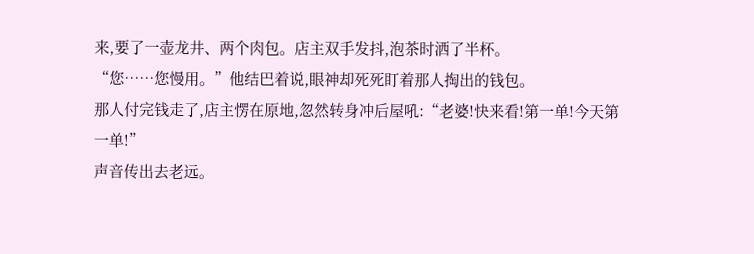来,要了一壶龙井、两个肉包。店主双手发抖,泡茶时洒了半杯。
“您……您慢用。”他结巴着说,眼神却死死盯着那人掏出的钱包。
那人付完钱走了,店主愣在原地,忽然转身冲后屋吼:“老婆!快来看!第一单!今天第一单!”
声音传出去老远。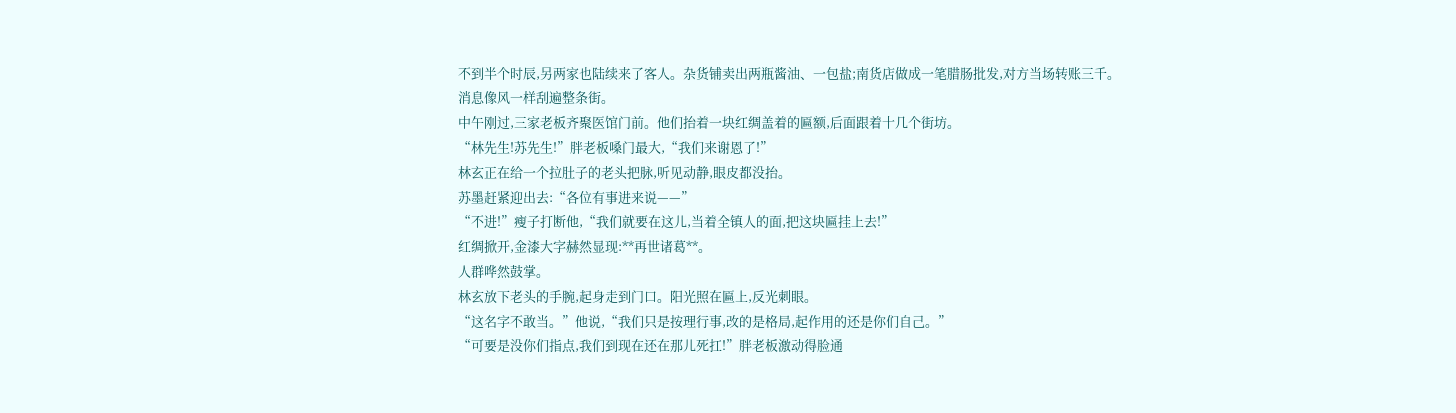不到半个时辰,另两家也陆续来了客人。杂货铺卖出两瓶酱油、一包盐;南货店做成一笔腊肠批发,对方当场转账三千。
消息像风一样刮遍整条街。
中午刚过,三家老板齐聚医馆门前。他们抬着一块红绸盖着的匾额,后面跟着十几个街坊。
“林先生!苏先生!”胖老板嗓门最大,“我们来谢恩了!”
林玄正在给一个拉肚子的老头把脉,听见动静,眼皮都没抬。
苏墨赶紧迎出去:“各位有事进来说——”
“不进!”瘦子打断他,“我们就要在这儿,当着全镇人的面,把这块匾挂上去!”
红绸掀开,金漆大字赫然显现:**再世诸葛**。
人群哗然鼓掌。
林玄放下老头的手腕,起身走到门口。阳光照在匾上,反光刺眼。
“这名字不敢当。”他说,“我们只是按理行事,改的是格局,起作用的还是你们自己。”
“可要是没你们指点,我们到现在还在那儿死扛!”胖老板激动得脸通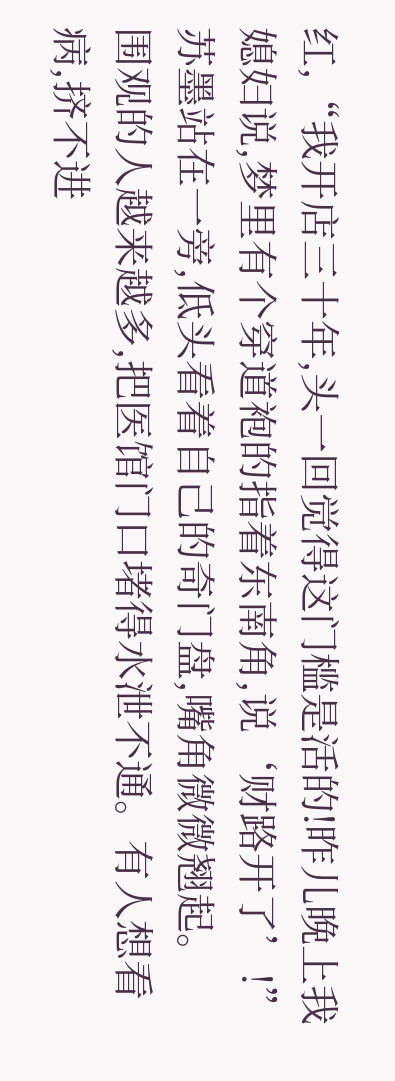红,“我开店三十年,头一回觉得这门槛是活的!昨儿晚上我媳妇说,梦里有个穿道袍的指着东南角,说‘财路开了’!”
苏墨站在一旁,低头看着自己的奇门盘,嘴角微微翘起。
围观的人越来越多,把医馆门口堵得水泄不通。有人想看病,挤不进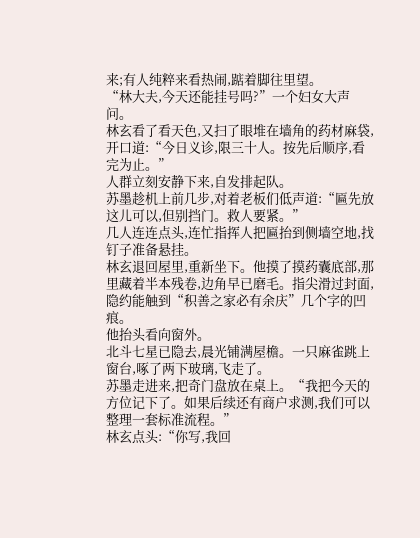来;有人纯粹来看热闹,踮着脚往里望。
“林大夫,今天还能挂号吗?”一个妇女大声问。
林玄看了看天色,又扫了眼堆在墙角的药材麻袋,开口道:“今日义诊,限三十人。按先后顺序,看完为止。”
人群立刻安静下来,自发排起队。
苏墨趁机上前几步,对着老板们低声道:“匾先放这儿可以,但别挡门。救人要紧。”
几人连连点头,连忙指挥人把匾抬到侧墙空地,找钉子准备悬挂。
林玄退回屋里,重新坐下。他摸了摸药囊底部,那里藏着半本残卷,边角早已磨毛。指尖滑过封面,隐约能触到“积善之家必有余庆”几个字的凹痕。
他抬头看向窗外。
北斗七星已隐去,晨光铺满屋檐。一只麻雀跳上窗台,啄了两下玻璃,飞走了。
苏墨走进来,把奇门盘放在桌上。“我把今天的方位记下了。如果后续还有商户求测,我们可以整理一套标准流程。”
林玄点头:“你写,我回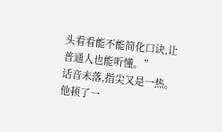头看看能不能简化口诀,让普通人也能听懂。”
话音未落,指尖又是一热。
他顿了一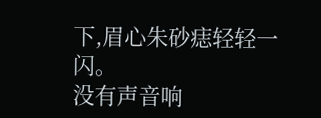下,眉心朱砂痣轻轻一闪。
没有声音响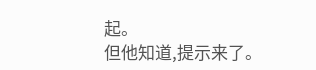起。
但他知道,提示来了。